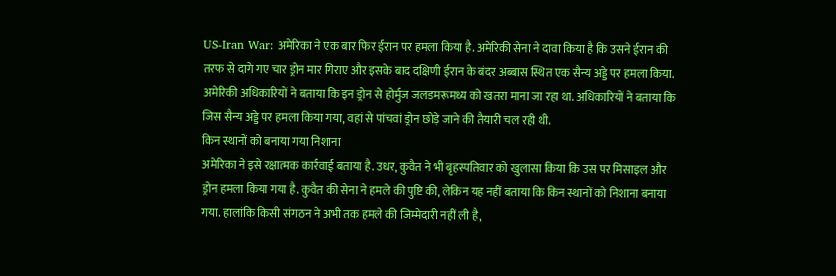US-Iran War: अमेरिका ने एक बार फिर ईरान पर हमला किया है. अमेरिकी सेना ने दावा किया है कि उसने ईरान की तरफ से दागे गए चार ड्रोन मार गिराए और इसके बाद दक्षिणी ईरान के बंदर अब्बास स्थित एक सैन्य अड्डे पर हमला किया. अमेरिकी अधिकारियों ने बताया कि इन ड्रोन से होर्मुज जलडमरूमध्य को खतरा माना जा रहा था. अधिकारियों ने बताया कि जिस सैन्य अड्डे पर हमला किया गया, वहां से पांचवां ड्रोन छोड़े जाने की तैयारी चल रही थी.
किन स्थानों को बनाया गया निशाना
अमेरिका ने इसे रक्षात्मक कार्रवाई बताया है. उधर, कुवैत ने भी बृहस्पतिवार को खुलासा किया कि उस पर मिसाइल और ड्रोन हमला किया गया है. कुवैत की सेना ने हमले की पुष्टि की, लेकिन यह नहीं बताया कि किन स्थानों को निशाना बनाया गया. हालांकि किसी संगठन ने अभी तक हमले की जिम्मेदारी नहीं ली है,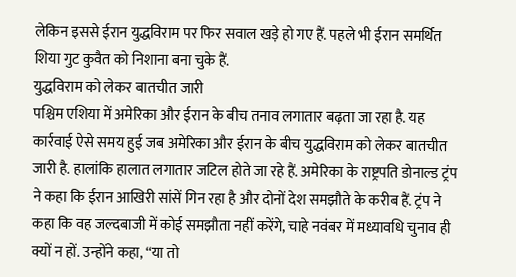लेकिन इससे ईरान युद्धविराम पर फिर सवाल खड़े हो गए हैं. पहले भी ईरान समर्थित शिया गुट कुवैत को निशाना बना चुके हैं.
युद्धविराम को लेकर बातचीत जारी
पश्चिम एशिया में अमेरिका और ईरान के बीच तनाव लगातार बढ़ता जा रहा है. यह कार्रवाई ऐसे समय हुई जब अमेरिका और ईरान के बीच युद्धविराम को लेकर बातचीत जारी है. हालांकि हालात लगातार जटिल होते जा रहे हैं. अमेरिका के राष्ट्रपति डोनाल्ड ट्रंप ने कहा कि ईरान आखिरी सांसें गिन रहा है और दोनों देश समझौते के करीब हैं. ट्रंप ने कहा कि वह जल्दबाजी में कोई समझौता नहीं करेंगे, चाहे नवंबर में मध्यावधि चुनाव ही क्यों न हों. उन्होंने कहा, “या तो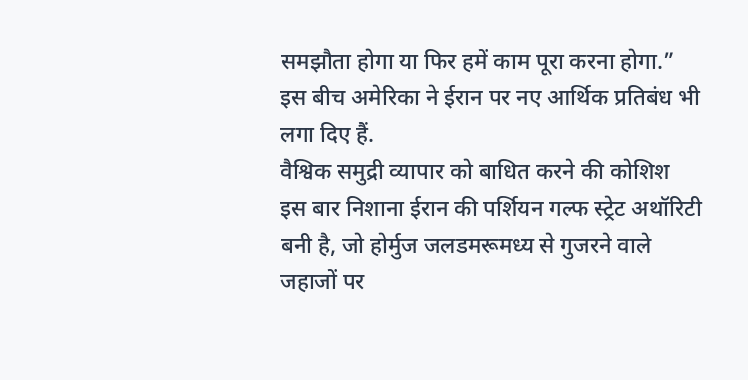समझौता होगा या फिर हमें काम पूरा करना होगा.” इस बीच अमेरिका ने ईरान पर नए आर्थिक प्रतिबंध भी लगा दिए हैं.
वैश्विक समुद्री व्यापार को बाधित करने की कोशिश
इस बार निशाना ईरान की पर्शियन गल्फ स्ट्रेट अथॉरिटी बनी है, जो होर्मुज जलडमरूमध्य से गुजरने वाले जहाजों पर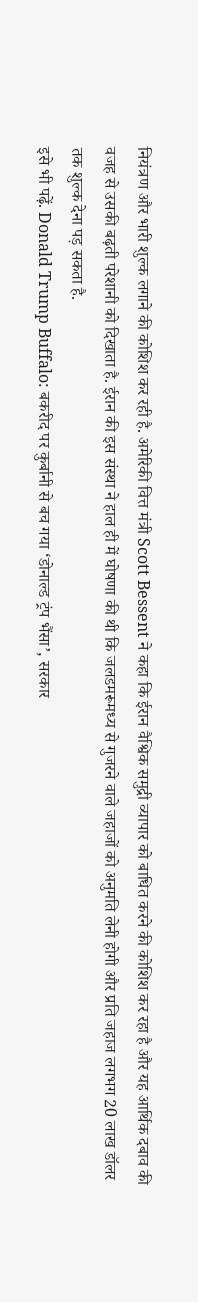नियंत्रण और भारी शुल्क लगाने की कोशिश कर रही है. अमेरिकी वित्त मंत्री Scott Bessent ने कहा कि ईरान वैश्विक समुद्री व्यापार को बाधित करने की कोशिश कर रहा है और यह आर्थिक दबाव की वजह से उसकी बढ़ती परेशानी को दिखाता है. ईरान की इस संस्था ने हाल ही में घोषणा की थी कि जलडमरूमध्य से गुजरने वाले जहाजों को अनुमति लेनी होगी और प्रति जहाज लगभग 20 लाख डॉलर तक शुल्क देना पड़ सकता है.
इसे भी पढ़ें. Donald Trump Buffalo: बकरीद पर कुर्बानी से बच गया ‘डोनाल्ड ट्रंप भैंसा’, सरकार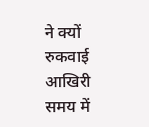ने क्यों रुकवाई आखिरी समय में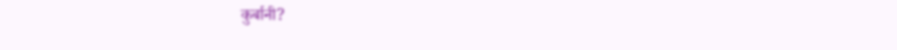कुर्बानी?